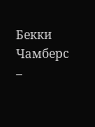Бекки Чамберс –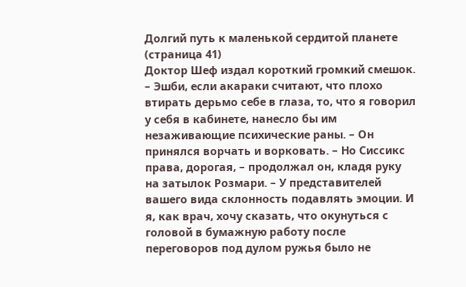Долгий путь к маленькой сердитой планете (страница 41)
Доктор Шеф издал короткий громкий смешок.
– Эшби, если акараки считают, что плохо втирать дерьмо себе в глаза, то, что я говорил у себя в кабинете, нанесло бы им незаживающие психические раны. – Он принялся ворчать и ворковать. – Но Сиссикс права, дорогая, – продолжал он, кладя руку на затылок Розмари. – У представителей вашего вида склонность подавлять эмоции. И я, как врач, хочу сказать, что окунуться с головой в бумажную работу после переговоров под дулом ружья было не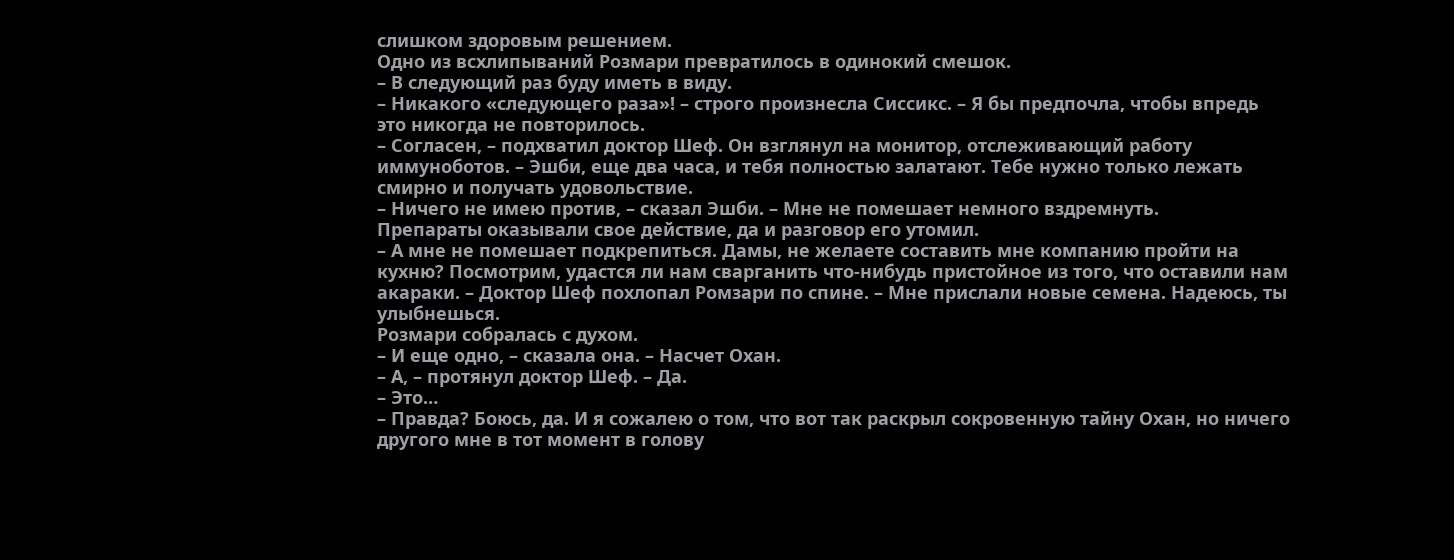слишком здоровым решением.
Одно из всхлипываний Розмари превратилось в одинокий смешок.
– В следующий раз буду иметь в виду.
– Никакого «следующего раза»! – строго произнесла Сиссикс. – Я бы предпочла, чтобы впредь это никогда не повторилось.
– Согласен, – подхватил доктор Шеф. Он взглянул на монитор, отслеживающий работу иммуноботов. – Эшби, еще два часа, и тебя полностью залатают. Тебе нужно только лежать смирно и получать удовольствие.
– Ничего не имею против, – сказал Эшби. – Мне не помешает немного вздремнуть.
Препараты оказывали свое действие, да и разговор его утомил.
– А мне не помешает подкрепиться. Дамы, не желаете составить мне компанию пройти на кухню? Посмотрим, удастся ли нам сварганить что-нибудь пристойное из того, что оставили нам акараки. – Доктор Шеф похлопал Ромзари по спине. – Мне прислали новые семена. Надеюсь, ты улыбнешься.
Розмари собралась с духом.
– И еще одно, – сказала она. – Насчет Охан.
– А, – протянул доктор Шеф. – Да.
– Это…
– Правда? Боюсь, да. И я сожалею о том, что вот так раскрыл сокровенную тайну Охан, но ничего другого мне в тот момент в голову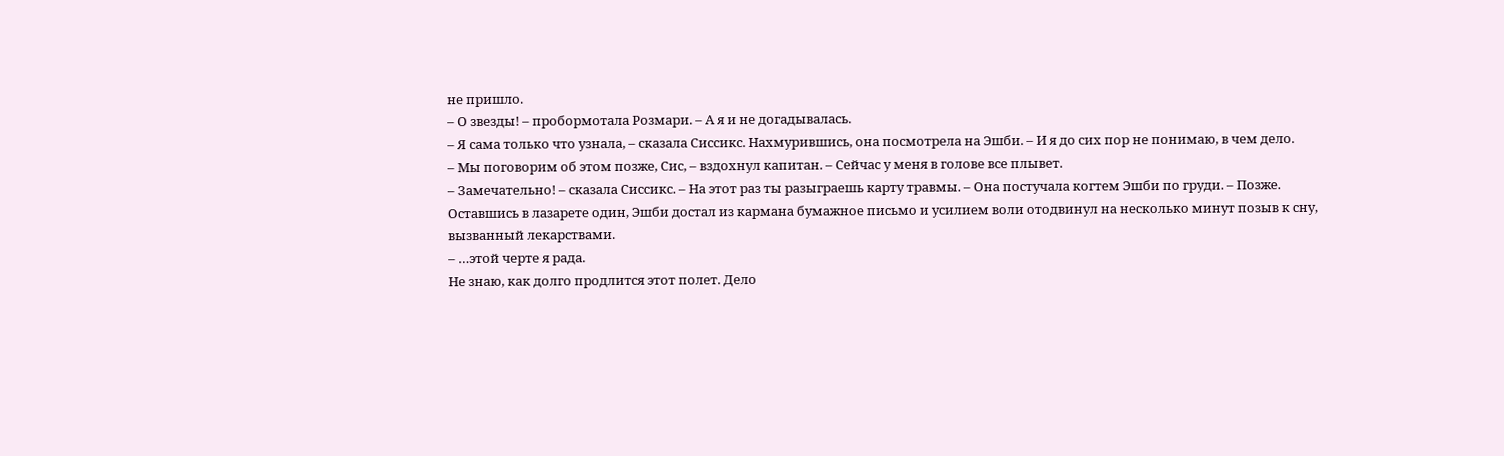не пришло.
– О звезды! – пробормотала Розмари. – А я и не догадывалась.
– Я сама только что узнала, – сказала Сиссикс. Нахмурившись, она посмотрела на Эшби. – И я до сих пор не понимаю, в чем дело.
– Мы поговорим об этом позже, Сис, – вздохнул капитан. – Сейчас у меня в голове все плывет.
– Замечательно! – сказала Сиссикс. – На этот раз ты разыграешь карту травмы. – Она постучала когтем Эшби по груди. – Позже.
Оставшись в лазарете один, Эшби достал из кармана бумажное письмо и усилием воли отодвинул на несколько минут позыв к сну, вызванный лекарствами.
– …этой черте я рада.
Не знаю, как долго продлится этот полет. Дело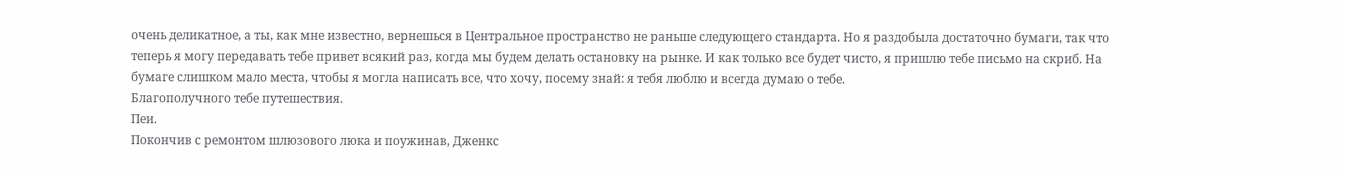очень деликатное, а ты, как мне известно, вернешься в Центральное пространство не раньше следующего стандарта. Но я раздобыла достаточно бумаги, так что теперь я могу передавать тебе привет всякий раз, когда мы будем делать остановку на рынке. И как только все будет чисто, я пришлю тебе письмо на скриб. На бумаге слишком мало места, чтобы я могла написать все, что хочу, посему знай: я тебя люблю и всегда думаю о тебе.
Благополучного тебе путешествия.
Пеи.
Покончив с ремонтом шлюзового люка и поужинав, Дженкс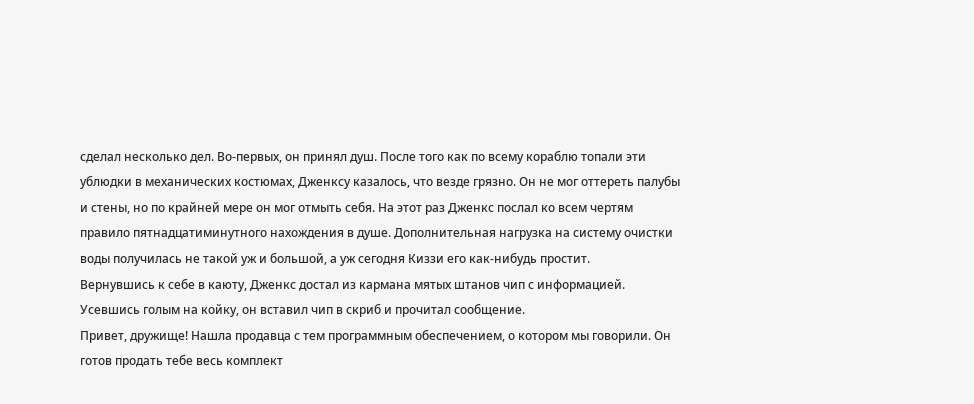сделал несколько дел. Во-первых, он принял душ. После того как по всему кораблю топали эти ублюдки в механических костюмах, Дженксу казалось, что везде грязно. Он не мог оттереть палубы и стены, но по крайней мере он мог отмыть себя. На этот раз Дженкс послал ко всем чертям правило пятнадцатиминутного нахождения в душе. Дополнительная нагрузка на систему очистки воды получилась не такой уж и большой, а уж сегодня Киззи его как-нибудь простит.
Вернувшись к себе в каюту, Дженкс достал из кармана мятых штанов чип с информацией. Усевшись голым на койку, он вставил чип в скриб и прочитал сообщение.
Привет, дружище! Нашла продавца с тем программным обеспечением, о котором мы говорили. Он готов продать тебе весь комплект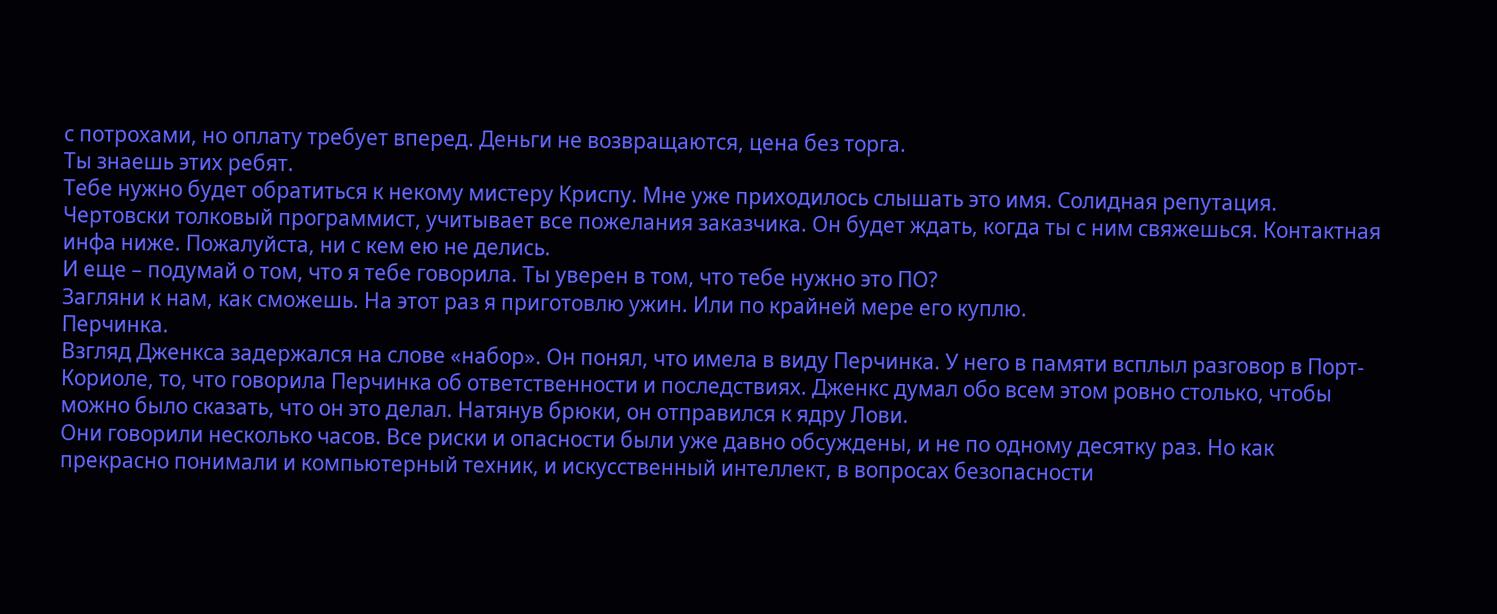с потрохами, но оплату требует вперед. Деньги не возвращаются, цена без торга.
Ты знаешь этих ребят.
Тебе нужно будет обратиться к некому мистеру Криспу. Мне уже приходилось слышать это имя. Солидная репутация. Чертовски толковый программист, учитывает все пожелания заказчика. Он будет ждать, когда ты с ним свяжешься. Контактная инфа ниже. Пожалуйста, ни с кем ею не делись.
И еще – подумай о том, что я тебе говорила. Ты уверен в том, что тебе нужно это ПО?
Загляни к нам, как сможешь. На этот раз я приготовлю ужин. Или по крайней мере его куплю.
Перчинка.
Взгляд Дженкса задержался на слове «набор». Он понял, что имела в виду Перчинка. У него в памяти всплыл разговор в Порт-Кориоле, то, что говорила Перчинка об ответственности и последствиях. Дженкс думал обо всем этом ровно столько, чтобы можно было сказать, что он это делал. Натянув брюки, он отправился к ядру Лови.
Они говорили несколько часов. Все риски и опасности были уже давно обсуждены, и не по одному десятку раз. Но как прекрасно понимали и компьютерный техник, и искусственный интеллект, в вопросах безопасности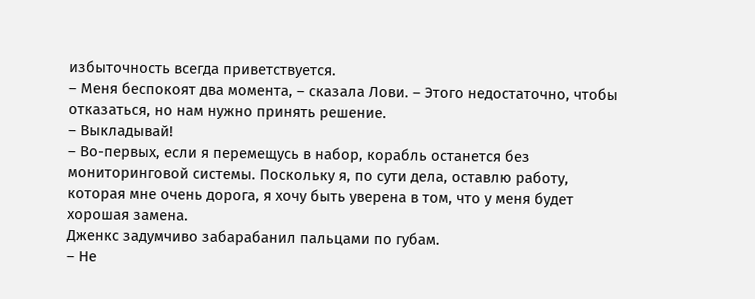избыточность всегда приветствуется.
– Меня беспокоят два момента, – сказала Лови. – Этого недостаточно, чтобы отказаться, но нам нужно принять решение.
– Выкладывай!
– Во-первых, если я перемещусь в набор, корабль останется без мониторинговой системы. Поскольку я, по сути дела, оставлю работу, которая мне очень дорога, я хочу быть уверена в том, что у меня будет хорошая замена.
Дженкс задумчиво забарабанил пальцами по губам.
– Не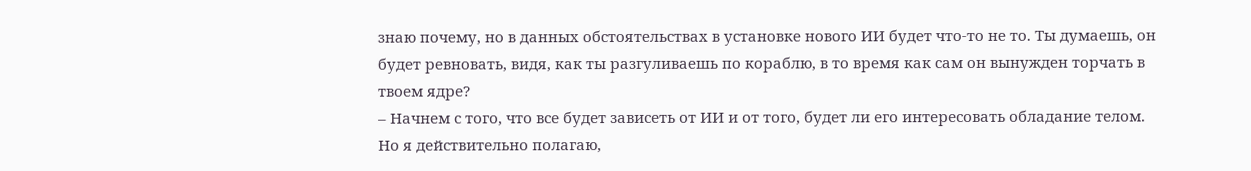знаю почему, но в данных обстоятельствах в установке нового ИИ будет что-то не то. Ты думаешь, он будет ревновать, видя, как ты разгуливаешь по кораблю, в то время как сам он вынужден торчать в твоем ядре?
– Начнем с того, что все будет зависеть от ИИ и от того, будет ли его интересовать обладание телом. Но я действительно полагаю,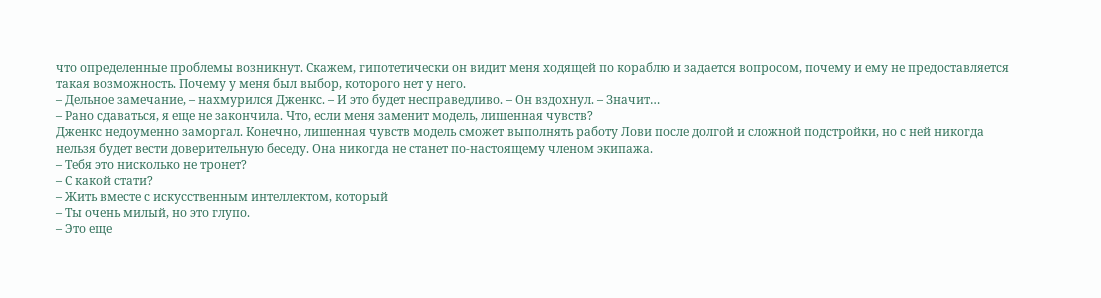что определенные проблемы возникнут. Скажем, гипотетически он видит меня ходящей по кораблю и задается вопросом, почему и ему не предоставляется такая возможность. Почему у меня был выбор, которого нет у него.
– Дельное замечание, – нахмурился Дженкс. – И это будет несправедливо. – Он вздохнул. – Значит…
– Рано сдаваться, я еще не закончила. Что, если меня заменит модель, лишенная чувств?
Дженкс недоуменно заморгал. Конечно, лишенная чувств модель сможет выполнять работу Лови после долгой и сложной подстройки, но с ней никогда нельзя будет вести доверительную беседу. Она никогда не станет по-настоящему членом экипажа.
– Тебя это нисколько не тронет?
– С какой стати?
– Жить вместе с искусственным интеллектом, который
– Ты очень милый, но это глупо.
– Это еще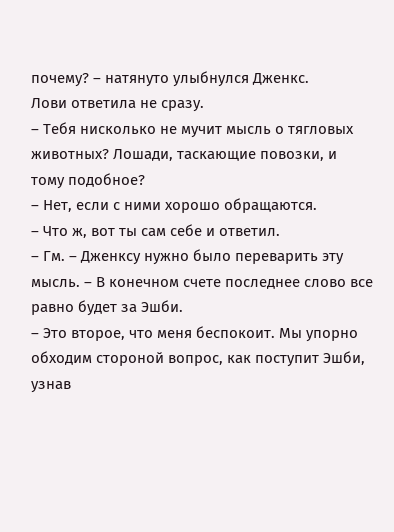почему? – натянуто улыбнулся Дженкс.
Лови ответила не сразу.
– Тебя нисколько не мучит мысль о тягловых животных? Лошади, таскающие повозки, и тому подобное?
– Нет, если с ними хорошо обращаются.
– Что ж, вот ты сам себе и ответил.
– Гм. – Дженксу нужно было переварить эту мысль. – В конечном счете последнее слово все равно будет за Эшби.
– Это второе, что меня беспокоит. Мы упорно обходим стороной вопрос, как поступит Эшби, узнав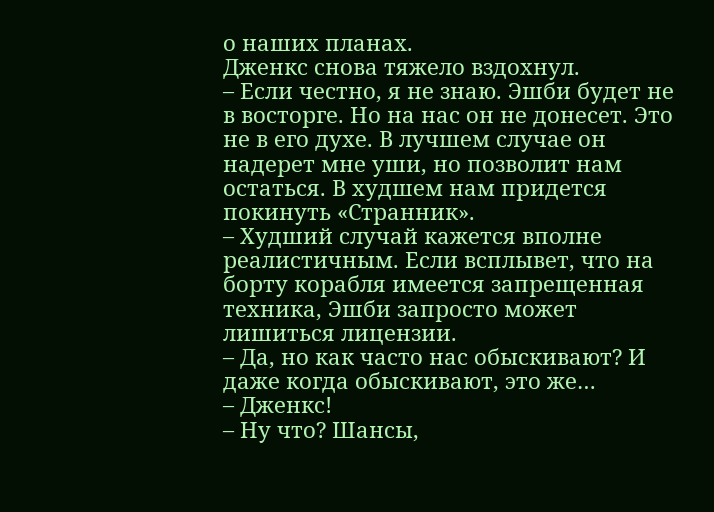о наших планах.
Дженкс снова тяжело вздохнул.
– Если честно, я не знаю. Эшби будет не в восторге. Но на нас он не донесет. Это не в его духе. В лучшем случае он надерет мне уши, но позволит нам остаться. В худшем нам придется покинуть «Странник».
– Худший случай кажется вполне реалистичным. Если всплывет, что на борту корабля имеется запрещенная техника, Эшби запросто может лишиться лицензии.
– Да, но как часто нас обыскивают? И даже когда обыскивают, это же…
– Дженкс!
– Ну что? Шансы,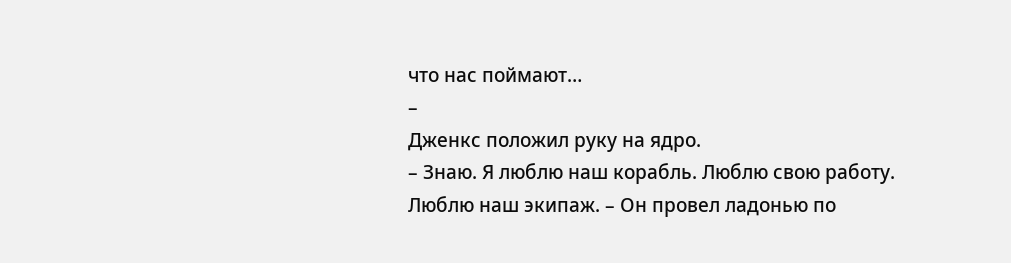что нас поймают…
–
Дженкс положил руку на ядро.
– Знаю. Я люблю наш корабль. Люблю свою работу. Люблю наш экипаж. – Он провел ладонью по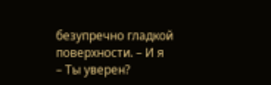безупречно гладкой поверхности. – И я
– Ты уверен?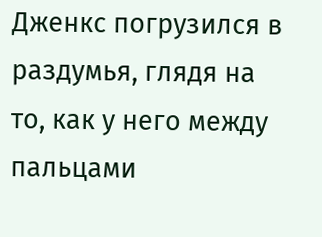Дженкс погрузился в раздумья, глядя на то, как у него между пальцами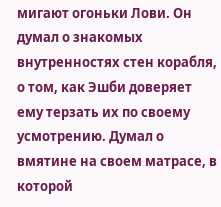мигают огоньки Лови. Он думал о знакомых внутренностях стен корабля, о том, как Эшби доверяет ему терзать их по своему усмотрению. Думал о вмятине на своем матрасе, в которой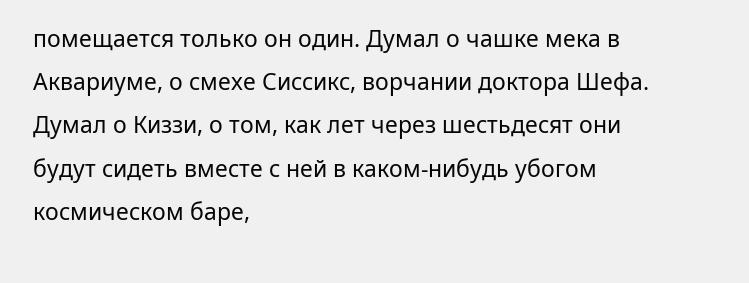помещается только он один. Думал о чашке мека в Аквариуме, о смехе Сиссикс, ворчании доктора Шефа. Думал о Киззи, о том, как лет через шестьдесят они будут сидеть вместе с ней в каком-нибудь убогом космическом баре,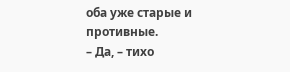оба уже старые и противные.
– Да, – тихо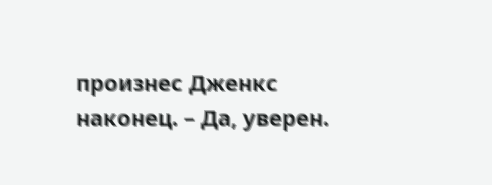произнес Дженкс наконец. – Да, уверен.